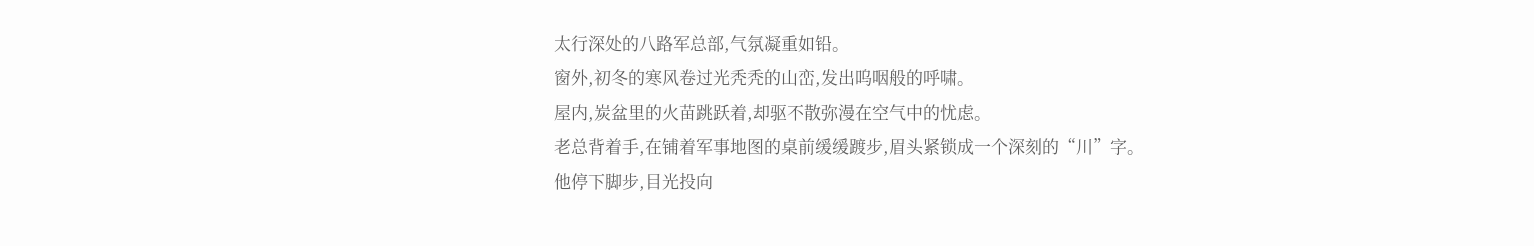太行深处的八路军总部,气氛凝重如铅。
窗外,初冬的寒风卷过光秃秃的山峦,发出呜咽般的呼啸。
屋内,炭盆里的火苗跳跃着,却驱不散弥漫在空气中的忧虑。
老总背着手,在铺着军事地图的桌前缓缓踱步,眉头紧锁成一个深刻的“川”字。
他停下脚步,目光投向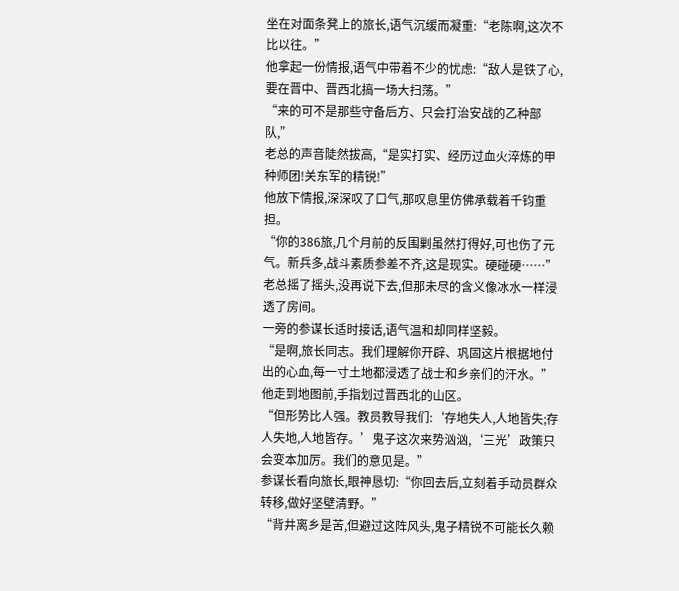坐在对面条凳上的旅长,语气沉缓而凝重:“老陈啊,这次不比以往。”
他拿起一份情报,语气中带着不少的忧虑:“敌人是铁了心,要在晋中、晋西北搞一场大扫荡。”
“来的可不是那些守备后方、只会打治安战的乙种部队,”
老总的声音陡然拔高,“是实打实、经历过血火淬炼的甲种师团!关东军的精锐!”
他放下情报,深深叹了口气,那叹息里仿佛承载着千钧重担。
“你的386旅,几个月前的反围剿虽然打得好,可也伤了元气。新兵多,战斗素质参差不齐,这是现实。硬碰硬……”
老总摇了摇头,没再说下去,但那未尽的含义像冰水一样浸透了房间。
一旁的参谋长适时接话,语气温和却同样坚毅。
“是啊,旅长同志。我们理解你开辟、巩固这片根据地付出的心血,每一寸土地都浸透了战士和乡亲们的汗水。”
他走到地图前,手指划过晋西北的山区。
“但形势比人强。教员教导我们:‘存地失人,人地皆失;存人失地,人地皆存。’鬼子这次来势汹汹,‘三光’政策只会变本加厉。我们的意见是。”
参谋长看向旅长,眼神恳切:“你回去后,立刻着手动员群众转移,做好坚壁清野。”
“背井离乡是苦,但避过这阵风头,鬼子精锐不可能长久赖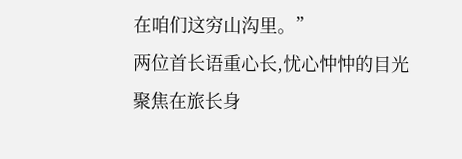在咱们这穷山沟里。”
两位首长语重心长,忧心忡忡的目光聚焦在旅长身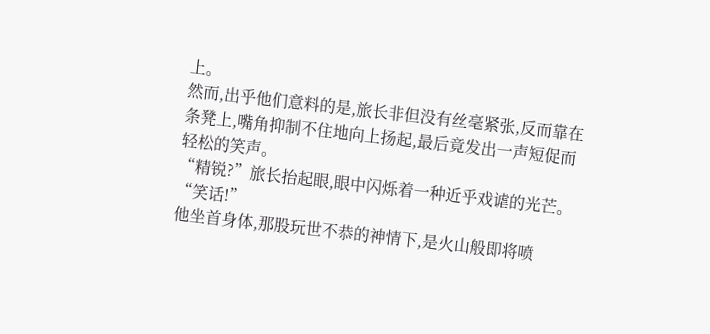上。
然而,出乎他们意料的是,旅长非但没有丝毫紧张,反而靠在条凳上,嘴角抑制不住地向上扬起,最后竟发出一声短促而轻松的笑声。
“精锐?”旅长抬起眼,眼中闪烁着一种近乎戏谑的光芒。
“笑话!”
他坐首身体,那股玩世不恭的神情下,是火山般即将喷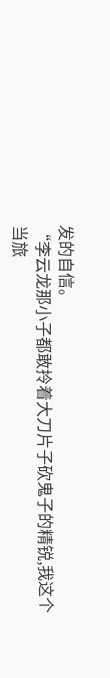发的自信。
“李云龙那小子都敢拎着大刀片子砍鬼子的精锐,我这个当旅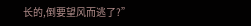长的,倒要望风而逃了?”